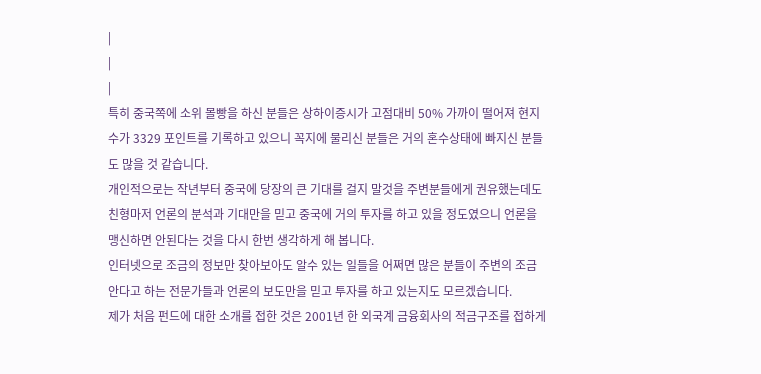|
|
|
특히 중국쪽에 소위 몰빵을 하신 분들은 상하이증시가 고점대비 50% 가까이 떨어져 현지수가 3329 포인트를 기록하고 있으니 꼭지에 물리신 분들은 거의 혼수상태에 빠지신 분들도 많을 것 같습니다.
개인적으로는 작년부터 중국에 당장의 큰 기대를 걸지 말것을 주변분들에게 권유했는데도 친형마저 언론의 분석과 기대만을 믿고 중국에 거의 투자를 하고 있을 정도였으니 언론을 맹신하면 안된다는 것을 다시 한번 생각하게 해 봅니다.
인터넷으로 조금의 정보만 찾아보아도 알수 있는 일들을 어쩌면 많은 분들이 주변의 조금 안다고 하는 전문가들과 언론의 보도만을 믿고 투자를 하고 있는지도 모르겠습니다.
제가 처음 펀드에 대한 소개를 접한 것은 2001년 한 외국계 금융회사의 적금구조를 접하게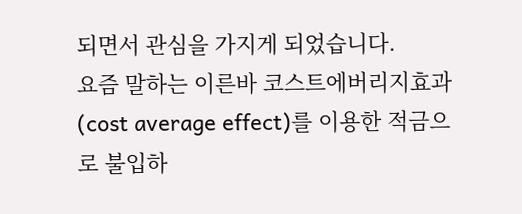되면서 관심을 가지게 되었습니다.
요즘 말하는 이른바 코스트에버리지효과(cost average effect)를 이용한 적금으로 불입하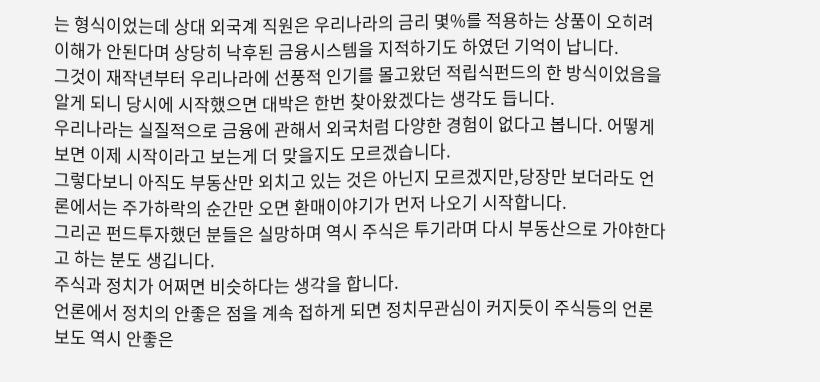는 형식이었는데 상대 외국계 직원은 우리나라의 금리 몇%를 적용하는 상품이 오히려 이해가 안된다며 상당히 낙후된 금융시스템을 지적하기도 하였던 기억이 납니다.
그것이 재작년부터 우리나라에 선풍적 인기를 몰고왔던 적립식펀드의 한 방식이었음을 알게 되니 당시에 시작했으면 대박은 한번 찾아왔겠다는 생각도 듭니다.
우리나라는 실질적으로 금융에 관해서 외국처럼 다양한 경험이 없다고 봅니다. 어떻게 보면 이제 시작이라고 보는게 더 맞을지도 모르겠습니다.
그렇다보니 아직도 부동산만 외치고 있는 것은 아닌지 모르겠지만,당장만 보더라도 언론에서는 주가하락의 순간만 오면 환매이야기가 먼저 나오기 시작합니다.
그리곤 펀드투자했던 분들은 실망하며 역시 주식은 투기라며 다시 부동산으로 가야한다고 하는 분도 생깁니다.
주식과 정치가 어쩌면 비슷하다는 생각을 합니다.
언론에서 정치의 안좋은 점을 계속 접하게 되면 정치무관심이 커지듯이 주식등의 언론 보도 역시 안좋은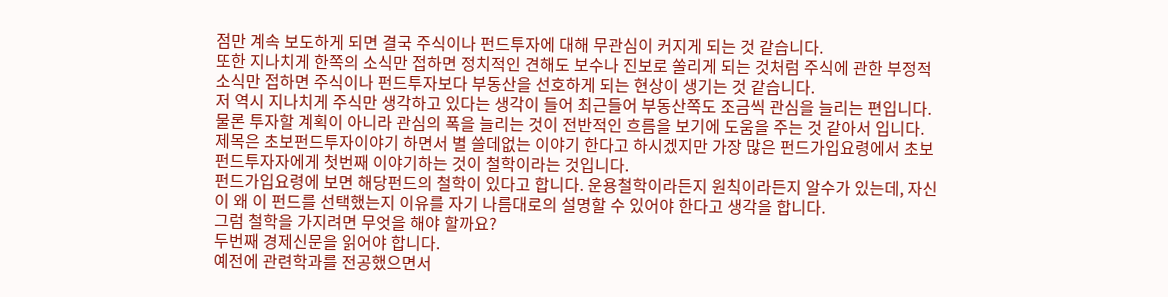점만 계속 보도하게 되면 결국 주식이나 펀드투자에 대해 무관심이 커지게 되는 것 같습니다.
또한 지나치게 한쪽의 소식만 접하면 정치적인 견해도 보수나 진보로 쏠리게 되는 것처럼 주식에 관한 부정적 소식만 접하면 주식이나 펀드투자보다 부동산을 선호하게 되는 현상이 생기는 것 같습니다.
저 역시 지나치게 주식만 생각하고 있다는 생각이 들어 최근들어 부동산쪽도 조금씩 관심을 늘리는 편입니다. 물론 투자할 계획이 아니라 관심의 폭을 늘리는 것이 전반적인 흐름을 보기에 도움을 주는 것 같아서 입니다.
제목은 초보펀드투자이야기 하면서 별 쓸데없는 이야기 한다고 하시겠지만 가장 많은 펀드가입요령에서 초보펀드투자자에게 첫번째 이야기하는 것이 철학이라는 것입니다.
펀드가입요령에 보면 해당펀드의 철학이 있다고 합니다. 운용철학이라든지 원칙이라든지 알수가 있는데, 자신이 왜 이 펀드를 선택했는지 이유를 자기 나름대로의 설명할 수 있어야 한다고 생각을 합니다.
그럼 철학을 가지려면 무엇을 해야 할까요?
두번째 경제신문을 읽어야 합니다.
예전에 관련학과를 전공했으면서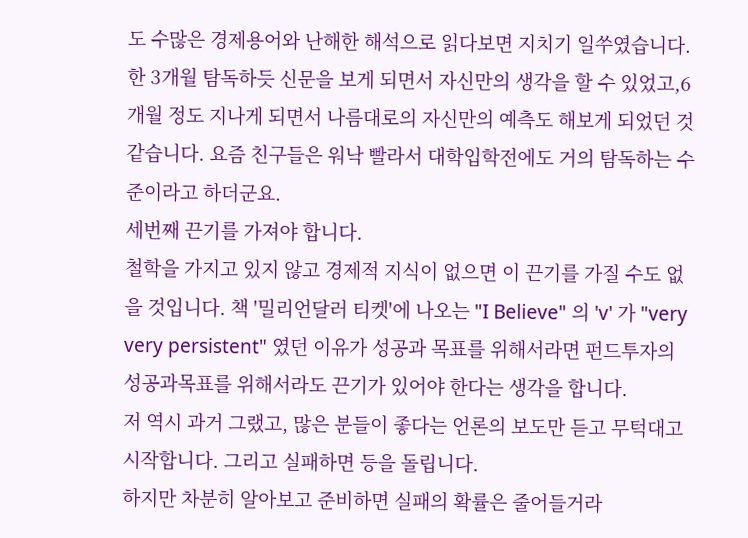도 수많은 경제용어와 난해한 해석으로 읽다보면 지치기 일쑤였습니다. 한 3개월 탐독하듯 신문을 보게 되면서 자신만의 생각을 할 수 있었고,6개월 정도 지나게 되면서 나름대로의 자신만의 예측도 해보게 되었던 것 같습니다. 요즘 친구들은 워낙 빨라서 대학입학전에도 거의 탐독하는 수준이라고 하더군요.
세번째 끈기를 가져야 합니다.
철학을 가지고 있지 않고 경제적 지식이 없으면 이 끈기를 가질 수도 없을 것입니다. 책 '밀리언달러 티켓'에 나오는 "I Believe" 의 'v' 가 "very very persistent" 였던 이유가 성공과 목표를 위해서라면 펀드투자의 성공과목표를 위해서라도 끈기가 있어야 한다는 생각을 합니다.
저 역시 과거 그랬고, 많은 분들이 좋다는 언론의 보도만 듣고 무턱대고 시작합니다. 그리고 실패하면 등을 돌립니다.
하지만 차분히 알아보고 준비하면 실패의 확률은 줄어들거라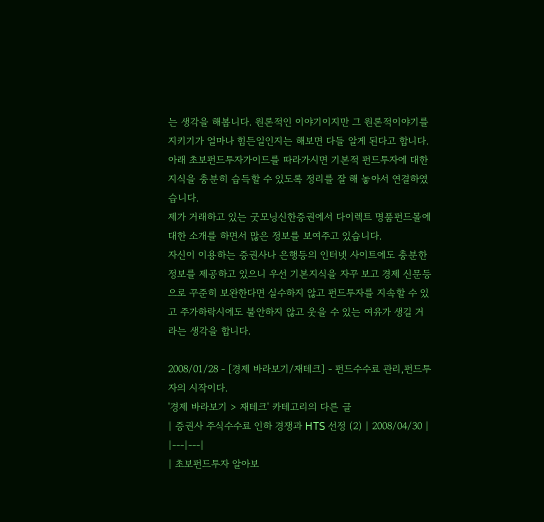는 생각을 해봅니다. 원론적인 이야기이지만 그 원론적이야기를 지키기가 얼마나 힘든일인지는 해보면 다들 알게 된다고 합니다.
아래 초보펀드투자가이드를 따라가시면 기본적 펀드투자에 대한 지식을 충분히 습득할 수 있도록 정리를 잘 해 놓아서 연결하였습니다.
제가 거래하고 있는 굿모닝신한증권에서 다이렉트 명품펀드몰에 대한 소개를 하면서 많은 정보를 보여주고 있습니다.
자신이 이용하는 증권사나 은행등의 인터넷 사이트에도 충분한 정보를 제공하고 있으니 우선 기본지식을 자꾸 보고 경제 신문등으로 꾸준히 보완한다면 실수하지 않고 펀드투자를 지속할 수 있고 주가하락시에도 불안하지 않고 웃을 수 있는 여유가 생길 거라는 생각을 합니다.

2008/01/28 - [경제 바라보기/재테크] - 펀드수수료 관리,펀드투자의 시작이다.
'경제 바라보기 > 재테크' 카테고리의 다른 글
| 증권사 주식수수료 인하 경쟁과 HTS 선정 (2) | 2008/04/30 |
|---|---|
| 초보펀드투자 알아보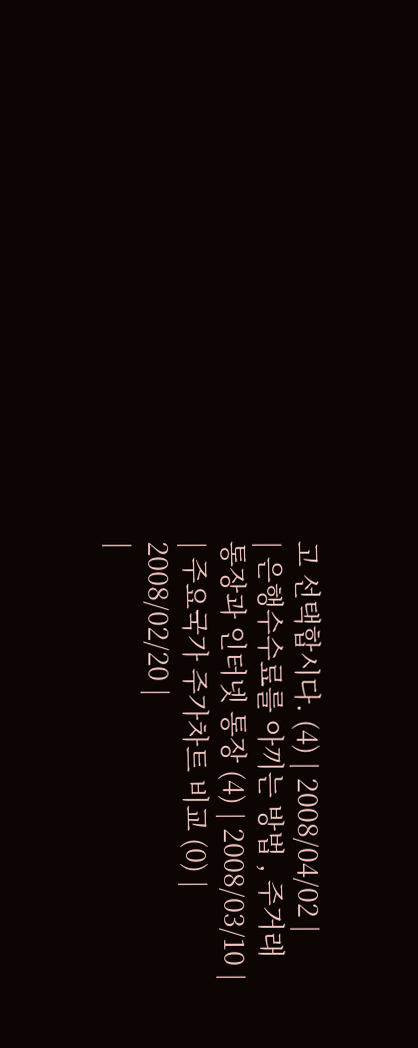고 선택합시다. (4) | 2008/04/02 |
| 은행수수료를 아끼는 방법 , 주거래 통장과 인터넷 통장 (4) | 2008/03/10 |
| 주요국가 주가차트 비교 (0) | 2008/02/20 |
|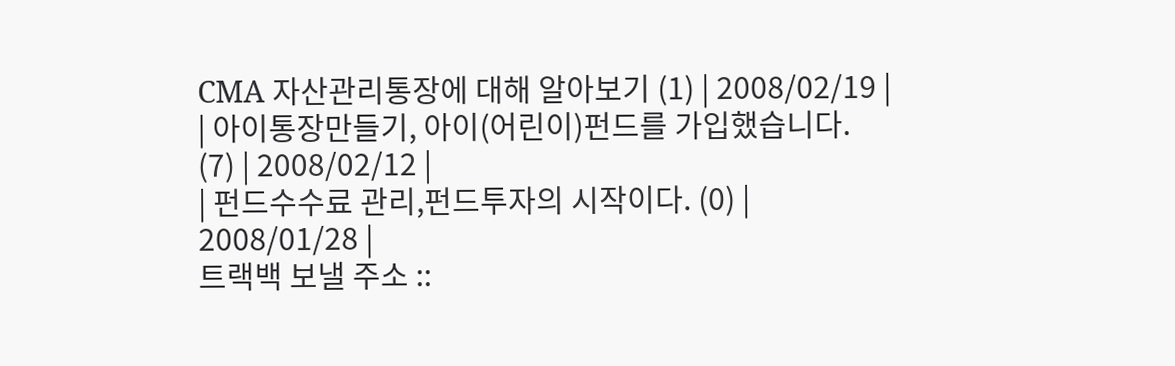CMA 자산관리통장에 대해 알아보기 (1) | 2008/02/19 |
| 아이통장만들기, 아이(어린이)펀드를 가입했습니다. (7) | 2008/02/12 |
| 펀드수수료 관리,펀드투자의 시작이다. (0) | 2008/01/28 |
트랙백 보낼 주소 ::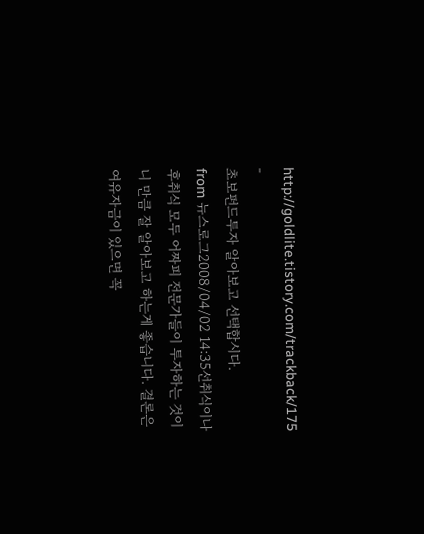http://goldlite.tistory.com/trackback/175
-
초보펀드투자 알아보고 선택합시다.
from 뉴스로그2008/04/02 14:35선취식이나 후취식 모두 어짜피 전문가들이 투자하는 것이니 만큼 잘 알아보고 하는게 좋습니다. 결론은 여유자금이 있으면 꼭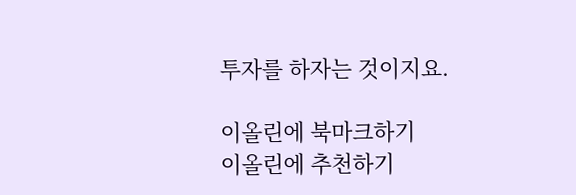투자를 하자는 것이지요.

이올린에 북마크하기
이올린에 추천하기